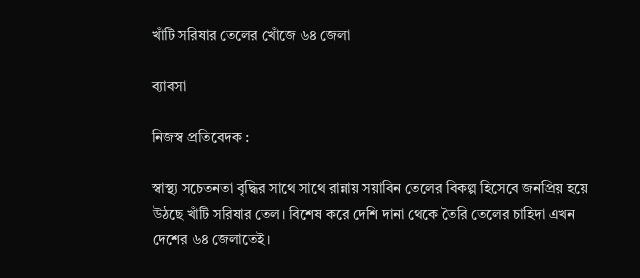খাঁটি সরিষার তেলের খোঁজে ৬৪ জেলা

ব্যাবসা

নিজস্ব প্রতিবেদক :

স্বাস্থ্য সচেতনতা বৃদ্ধির সাথে সাথে রান্নায় সয়াবিন তেলের বিকল্প হিসেবে জনপ্রিয় হয়ে উঠছে খাঁটি সরিষার তেল। বিশেষ করে দেশি দানা থেকে তৈরি তেলের চাহিদা এখন দেশের ৬৪ জেলাতেই।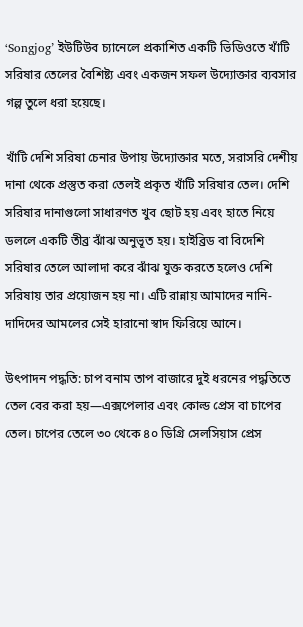‘Songjog’ ইউটিউব চ্যানেলে প্রকাশিত একটি ভিডিওতে খাঁটি সরিষার তেলের বৈশিষ্ট্য এবং একজন সফল উদ্যোক্তার ব্যবসার গল্প তুলে ধরা হয়েছে।

খাঁটি দেশি সরিষা চেনার উপায় উদ্যোক্তার মতে, সরাসরি দেশীয় দানা থেকে প্রস্তুত করা তেলই প্রকৃত খাঁটি সরিষার তেল। দেশি সরিষার দানাগুলো সাধারণত খুব ছোট হয় এবং হাতে নিয়ে ডললে একটি তীব্র ঝাঁঝ অনুভূত হয়। হাইব্রিড বা বিদেশি সরিষার তেলে আলাদা করে ঝাঁঝ যুক্ত করতে হলেও দেশি সরিষায় তার প্রয়োজন হয় না। এটি রান্নায় আমাদের নানি-দাদিদের আমলের সেই হারানো স্বাদ ফিরিয়ে আনে।

উৎপাদন পদ্ধতি: চাপ বনাম তাপ বাজারে দুই ধরনের পদ্ধতিতে তেল বের করা হয়—এক্সপেলার এবং কোল্ড প্রেস বা চাপের তেল। চাপের তেলে ৩০ থেকে ৪০ ডিগ্রি সেলসিয়াস প্রেস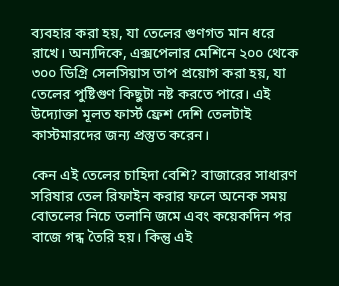ব্যবহার করা হয়, যা তেলের গুণগত মান ধরে রাখে। অন্যদিকে, এক্সপেলার মেশিনে ২০০ থেকে ৩০০ ডিগ্রি সেলসিয়াস তাপ প্রয়োগ করা হয়, যা তেলের পুষ্টিগুণ কিছুটা নষ্ট করতে পারে। এই উদ্যোক্তা মূলত ফার্স্ট ফ্রেশ দেশি তেলটাই কাস্টমারদের জন্য প্রস্তুত করেন।

কেন এই তেলের চাহিদা বেশি? বাজারের সাধারণ সরিষার তেল রিফাইন করার ফলে অনেক সময় বোতলের নিচে তলানি জমে এবং কয়েকদিন পর বাজে গন্ধ তৈরি হয়। কিন্তু এই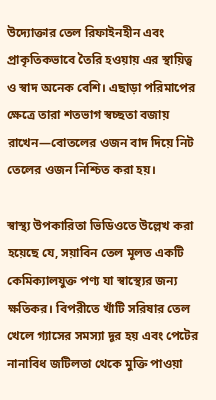উদ্যোক্তার তেল রিফাইনহীন এবং প্রাকৃতিকভাবে তৈরি হওয়ায় এর স্থায়িত্ব ও স্বাদ অনেক বেশি। এছাড়া পরিমাপের ক্ষেত্রে তারা শতভাগ স্বচ্ছতা বজায় রাখেন—বোতলের ওজন বাদ দিয়ে নিট তেলের ওজন নিশ্চিত করা হয়।

স্বাস্থ্য উপকারিতা ভিডিওতে উল্লেখ করা হয়েছে যে, সয়াবিন তেল মূলত একটি কেমিক্যালযুক্ত পণ্য যা স্বাস্থ্যের জন্য ক্ষতিকর। বিপরীতে খাঁটি সরিষার তেল খেলে গ্যাসের সমস্যা দূর হয় এবং পেটের নানাবিধ জটিলতা থেকে মুক্তি পাওয়া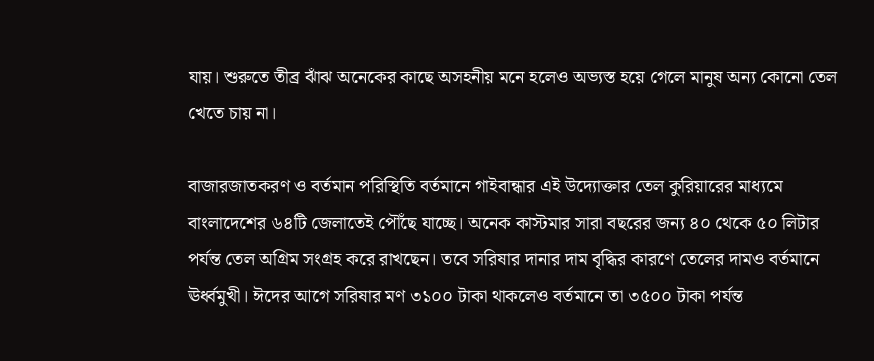যায়। শুরুতে তীব্র ঝাঁঝ অনেকের কাছে অসহনীয় মনে হলেও অভ্যস্ত হয়ে গেলে মানুষ অন্য কোনো তেল খেতে চায় না।

বাজারজাতকরণ ও বর্তমান পরিস্থিতি বর্তমানে গাইবান্ধার এই উদ্যোক্তার তেল কুরিয়ারের মাধ্যমে বাংলাদেশের ৬৪টি জেলাতেই পৌঁছে যাচ্ছে। অনেক কাস্টমার সারা বছরের জন্য ৪০ থেকে ৫০ লিটার পর্যন্ত তেল অগ্রিম সংগ্রহ করে রাখছেন। তবে সরিষার দানার দাম বৃদ্ধির কারণে তেলের দামও বর্তমানে ঊর্ধ্বমুখী। ঈদের আগে সরিষার মণ ৩১০০ টাকা থাকলেও বর্তমানে তা ৩৫০০ টাকা পর্যন্ত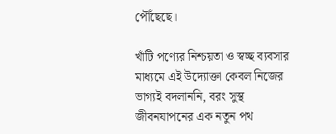পৌঁছেছে।

খাঁটি পণ্যের নিশ্চয়তা ও স্বচ্ছ ব্যবসার মাধ্যমে এই উদ্যোক্তা কেবল নিজের ভাগ্যই বদলাননি, বরং সুস্থ জীবনযাপনের এক নতুন পথ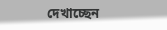দেখাচ্ছেন